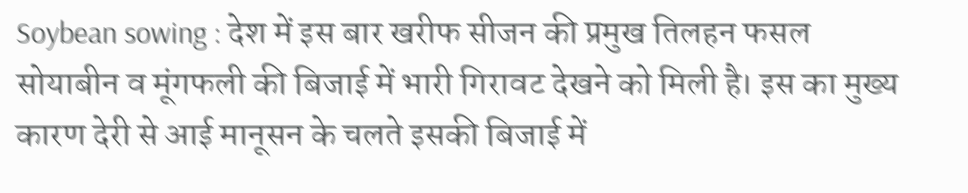Soybean sowing : देश में इस बार खरीफ सीजन की प्रमुख तिलहन फसल सोयाबीन व मूंगफली की बिजाई में भारी गिरावट देखने को मिली है। इस का मुख्य कारण देरी से आई मानूसन के चलते इसकी बिजाई में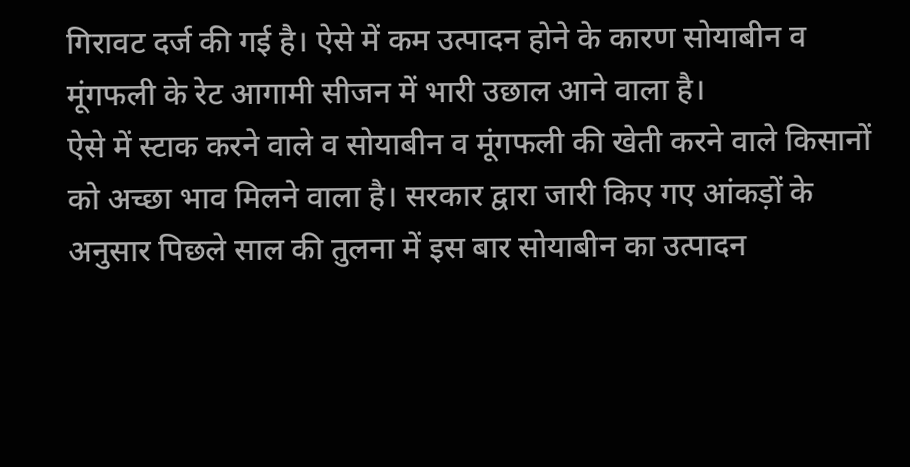गिरावट दर्ज की गई है। ऐसे में कम उत्पादन होने के कारण सोयाबीन व मूंगफली के रेट आगामी सीजन में भारी उछाल आने वाला है।
ऐसे में स्टाक करने वाले व सोयाबीन व मूंगफली की खेती करने वाले किसानों को अच्छा भाव मिलने वाला है। सरकार द्वारा जारी किए गए आंकड़ों के अनुसार पिछले साल की तुलना में इस बार सोयाबीन का उत्पादन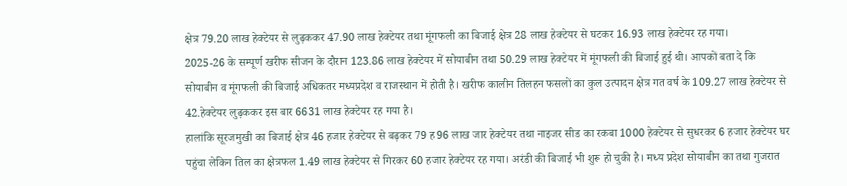क्षेत्र 79.20 लाख हेक्टेयर से लुढ़ककर 47.90 लाख हेक्टेयर तथा मूंगफली का बिजाई क्षेत्र 28 लाख हेक्टेयर से घटकर 16.93 लाख हेक्टेयर रह गया।
2025-26 के सम्पूर्ण खरीफ सीजन के दौरान 123.86 लाख हेक्टेयर में सोयाबीन तथा 50.29 लाख हेक्टेयर में मूंगफली की बिजाई हुई थी। आपकों बता दे कि सोयाबीन व मूंगफली की बिजाई अधिकतर मध्यप्रदेश व राजस्थान में होती है। खरीफ कालीन तिलहन फसलों का कुल उत्पादन क्षेत्र गत वर्ष के 109.27 लाख हेक्टेयर से 42.हेक्टेयर लुढ़ककर इस बार 6631 लाख हेक्टेयर रह गया है।
हालांकि सूरजमुखी का बिजाई क्षेत्र 46 हजार हेक्टेयर से बढ़कर 79 ह96 लाख जार हेक्टेयर तथा नाइजर सीड का रकबा 1000 हेक्टेयर से सुधरकर 6 हजार हेक्टेयर घर पहुंचा लेकिन तिल का क्षेत्रफल 1.49 लाख हेक्टेयर से गिरकर 60 हजार हेक्टेयर रह गया। अरंडी की बिजाई भी शुरू हो चुकी है। मध्य प्रदेश सोयाबीन का तथा गुजरात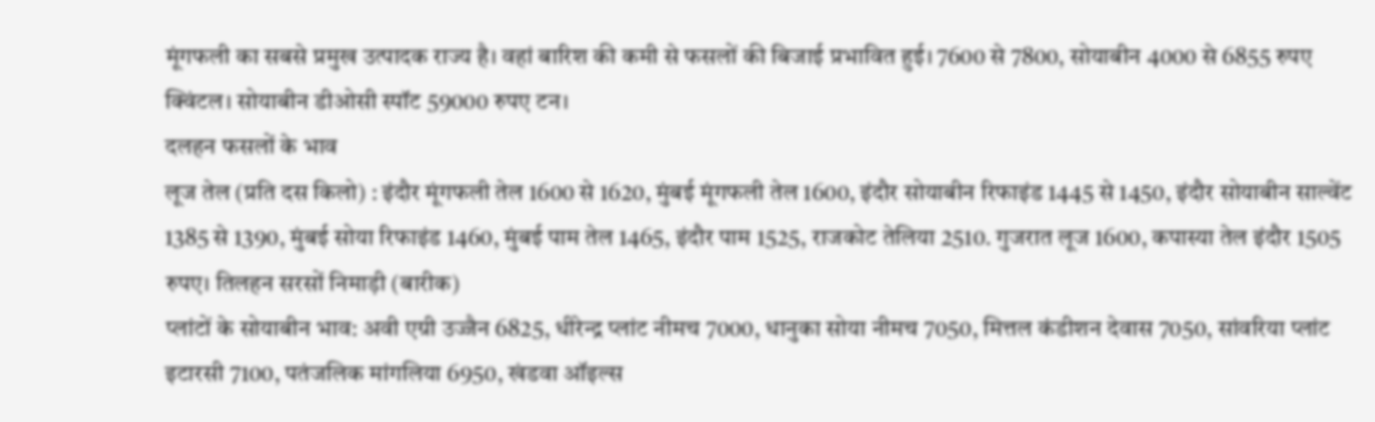मूंगफली का सबसे प्रमुख उत्पादक राज्य है। वहां बारिश की कमी से फसलों की बिजाई प्रभावित हुई। 7600 से 7800, सोयाबीन 4000 से 6855 रुपए क्विंटल। सोयाबीन डीओसी स्पॉट 59000 रुपए टन।
दलहन फसलों के भाव
लूज तेल (प्रति दस किलो) : इंदौर मूंगफली तेल 1600 से 1620, मुंबई मूंगफली तेल 1600, इंदौर सोयाबीन रिफाइंड 1445 से 1450, इंदौर सोयाबीन साल्वेंट 1385 से 1390, मुंबई सोया रिफाइंड 1460, मुंबई पाम तेल 1465, इंदौर पाम 1525, राजकोट तेलिया 2510. गुजरात लूज 1600, कपास्या तेल इंदौर 1505 रुपए। तिलहन सरसों निमाड़ी (बारीक)
प्लांटों के सोयाबीन भाव: अवी एग्री उज्जैन 6825, धीरेन्द्र प्लांट नीमच 7000, धानुका सोया नीमच 7050, मित्तल कंडीशन देवास 7050, सांवरिया प्लांट इटारसी 7100, पतंजलिक मांगलिया 6950, खंडवा ऑइल्स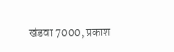खंडवा 7000, प्रकाश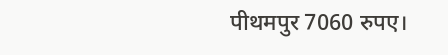पीथमपुर 7060 रुपए।